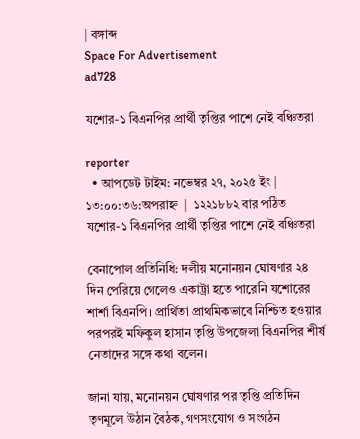| বঙ্গাব্দ
Space For Advertisement
ad728

যশোর-১ বিএনপির প্রার্থী তৃপ্তির পাশে নেই বঞ্চিতরা

reporter
  • আপডেট টাইম: নভেম্বর ২৭, ২০২৫ ইং | ১৩:০০:৩৬:অপরাহ্ন  |  ১২২১৮৮২ বার পঠিত
যশোর-১ বিএনপির প্রার্থী তৃপ্তির পাশে নেই বঞ্চিতরা

বেনাপোল প্রতিনিধি: দলীয় মনোনয়ন ঘোষণার ২৪ দিন পেরিয়ে গেলেও একাট্রা হতে পারেনি যশোরের শার্শা বিএনপি। প্রার্থিতা প্রাথমিকভাবে নিশ্চিত হওয়ার পরপরই মফিকুল হাসান তৃপ্তি উপজেলা বিএনপির শীর্ষ নেতাদের সঙ্গে কথা বলেন।

জানা যায়, মনোনয়ন ঘোষণার পর তৃপ্তি প্রতিদিন তৃণমূলে উঠান বৈঠক, গণসংযোগ ও সংগঠন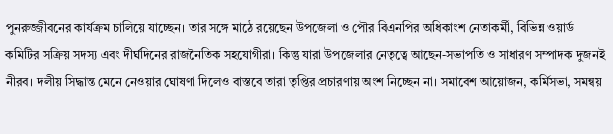পুনরুজ্জীবনের কার্যক্রম চালিয়ে যাচ্ছেন। তার সঙ্গে মাঠে রয়েছেন উপজেলা ও পৌর বিএনপির অধিকাংশ নেতাকর্মী, বিভিন্ন ওয়ার্ড কমিটির সক্রিয় সদস্য এবং দীর্ঘদিনের রাজনৈতিক সহযোগীরা। কিন্তু যারা উপজেলার নেতৃত্বে আছেন-সভাপতি ও সাধারণ সম্পাদক দুজনই নীরব। দলীয় সিদ্ধান্ত মেনে নেওয়ার ঘোষণা দিলেও বাস্তবে তারা তৃপ্তির প্রচারণায় অংশ নিচ্ছেন না। সমাবেশ আয়োজন, কর্মিসভা, সমন্বয়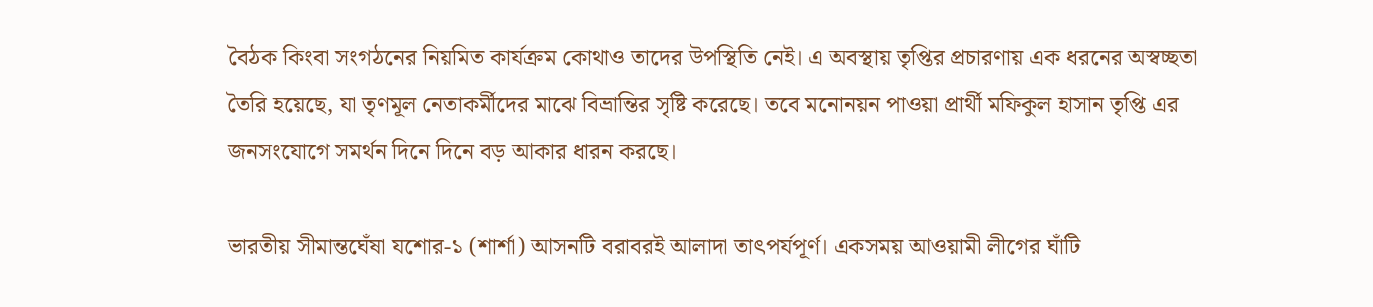বৈঠক কিংবা সংগঠনের নিয়মিত কার্যক্রম কোথাও তাদের উপস্থিতি নেই। এ অবস্থায় তৃপ্তির প্রচারণায় এক ধরনের অস্বচ্ছতা তৈরি হয়েছে, যা তৃণমূল নেতাকর্মীদের মাঝে বিভ্রান্তির সৃষ্টি করেছে। তবে মনোনয়ন পাওয়া প্রার্থী মফিকুল হাসান তৃপ্তি এর জনসংযোগে সমর্থন দিনে দিনে বড় আকার ধারন করছে।

ভারতীয় সীমান্তঘেঁষা যশোর-১ (শার্শা) আসনটি বরাবরই আলাদা তাৎপর্যপূর্ণ। একসময় আওয়ামী লীগের ঘাঁটি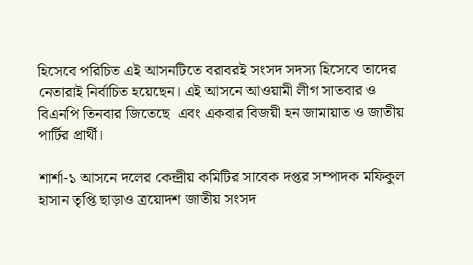হিসেবে পরিচিত এই আসনটিতে বরাবরই সংসদ সদস্য হিসেবে তাদের নেতারাই নির্বাচিত হয়েছেন। এই আসনে আওয়ামী লীগ সাতবার ও বিএনপি তিনবার জিতেছে  এবং একবার বিজয়ী হন জামায়াত ও জাতীয় পার্টির প্রার্থী।

শার্শা-১ আসনে দলের কেন্দ্রীয় কমিটির সাবেক দপ্তর সম্পাদক মফিকুল হাসান তৃপ্তি ছাড়াও ত্রয়োদশ জাতীয় সংসদ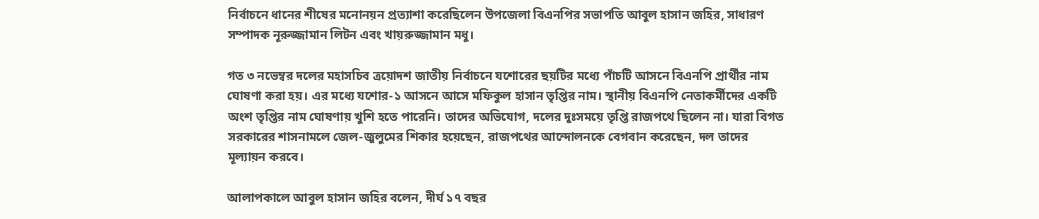নির্বাচনে ধানের শীষের মনোনয়ন প্রত্যাশা করেছিলেন উপজেলা বিএনপির সভাপতি আবুল হাসান জহির, সাধারণ সম্পাদক নূরুজ্জামান লিটন এবং খায়রুজ্জামান মধু।

গত ৩ নভেম্বর দলের মহাসচিব ত্রয়োদশ জাতীয় নির্বাচনে যশোরের ছয়টির মধ্যে পাঁচটি আসনে বিএনপি প্রার্থীর নাম ঘোষণা করা হয়। এর মধ্যে যশোর-১ আসনে আসে মফিকুল হাসান তৃপ্তির নাম। স্থানীয় বিএনপি নেতাকর্মীদের একটি অংশ তৃপ্তির নাম ঘোষণায় খুশি হতে পারেনি। তাদের অভিযোগ, দলের দুঃসময়ে তৃপ্তি রাজপথে ছিলেন না। যারা বিগত সরকারের শাসনামলে জেল-জুলুমের শিকার হয়েছেন, রাজপথের আন্দোলনকে বেগবান করেছেন, দল তাদের মূল্যায়ন করবে।

আলাপকালে আবুল হাসান জহির বলেন, দীর্ঘ ১৭ বছর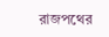রাজপথের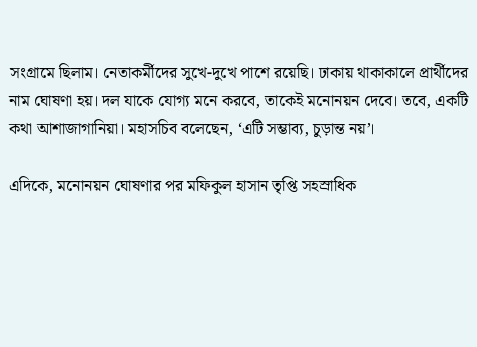সংগ্রামে ছিলাম। নেতাকর্মীদের সুখে-দুখে পাশে রয়েছি। ঢাকায় থাকাকালে প্রার্থীদের নাম ঘোষণা হয়। দল যাকে যোগ্য মনে করবে, তাকেই মনোনয়ন দেবে। তবে, একটি কথা আশাজাগানিয়া। মহাসচিব বলেছেন, ‘এটি সম্ভাব্য, চুড়ান্ত নয়’।

এদিকে, মনোনয়ন ঘোষণার পর মফিকুল হাসান তৃপ্তি সহস্রাধিক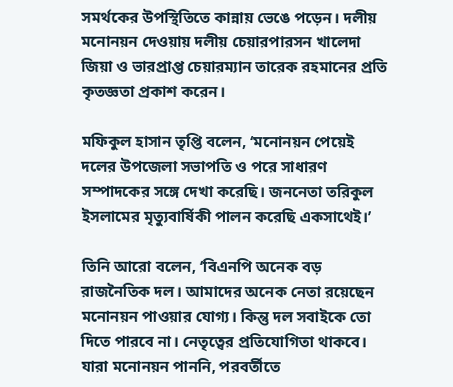সমর্থকের উপস্থিতিতে কান্নায় ভেঙে পড়েন। দলীয় মনোনয়ন দেওয়ায় দলীয় চেয়ারপারসন খালেদা জিয়া ও ভারপ্রাপ্ত চেয়ারম্যান তারেক রহমানের প্রতি কৃতজ্ঞতা প্রকাশ করেন।

মফিকুল হাসান তৃপ্তি বলেন, ‘মনোনয়ন পেয়েই দলের উপজেলা সভাপতি ও পরে সাধারণ সম্পাদকের সঙ্গে দেখা করেছি। জননেতা তরিকুল ইসলামের মৃত্যুবার্ষিকী পালন করেছি একসাথেই।’

তিনি আরো বলেন, ‘বিএনপি অনেক বড় রাজনৈতিক দল। আমাদের অনেক নেতা রয়েছেন মনোনয়ন পাওয়ার যোগ্য। কিন্তু দল সবাইকে তো দিতে পারবে না। নেতৃত্বের প্রতিযোগিতা থাকবে। যারা মনোনয়ন পাননি, পরবর্তীতে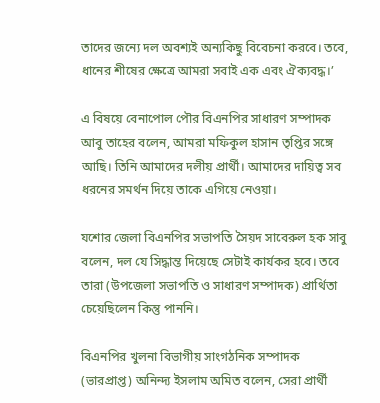তাদের জন্যে দল অবশ্যই অন্যকিছু বিবেচনা করবে। তবে, ধানের শীষের ক্ষেত্রে আমরা সবাই এক এবং ঐক্যবদ্ধ।’

এ বিষয়ে বেনাপোল পৌর বিএনপির সাধারণ সম্পাদক আবু তাহের বলেন, আমরা মফিকুল হাসান তৃপ্তির সঙ্গে আছি। তিনি আমাদের দলীয় প্রার্থী। আমাদের দায়িত্ব সব ধরনের সমর্থন দিয়ে তাকে এগিয়ে নেওয়া।

যশোর জেলা বিএনপির সভাপতি সৈয়দ সাবেরুল হক সাবু বলেন, দল যে সিদ্ধান্ত দিয়েছে সেটাই কার্যকর হবে। তবে তারা (উপজেলা সভাপতি ও সাধারণ সম্পাদক) প্রার্থিতা চেয়েছিলেন কিন্তু পাননি।

বিএনপির খুলনা বিভাগীয় সাংগঠনিক সম্পাদক (ভারপ্রাপ্ত) অনিন্দ্য ইসলাম অমিত বলেন, সেরা প্রার্থী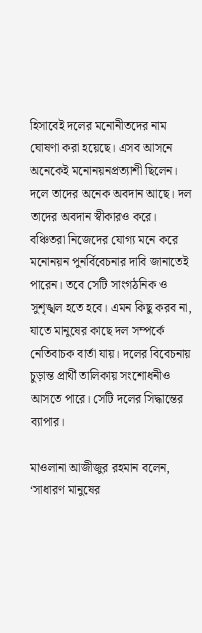হিসাবেই দলের মনোনীতদের নাম ঘোষণা করা হয়েছে। এসব আসনে অনেকেই মনোনয়নপ্রত্যাশী ছিলেন। দলে তাদের অনেক অবদান আছে। দল তাদের অবদান স্বীকারও করে। বঞ্চিতরা নিজেদের যোগ্য মনে করে মনোনয়ন পুনর্বিবেচনার দাবি জানাতেই পারেন। তবে সেটি সাংগঠনিক ও সুশৃঙ্খল হতে হবে। এমন কিছু করব না, যাতে মানুষের কাছে দল সম্পর্কে নেতিবাচক বার্তা যায়। দলের বিবেচনায় চুড়ান্ত প্রার্থী তালিকায় সংশোধনীও আসতে পারে। সেটি দলের সিদ্ধান্তের ব্যাপার।

মাওলানা আজীজুর রহমান বলেন, ‘সাধারণ মানুষের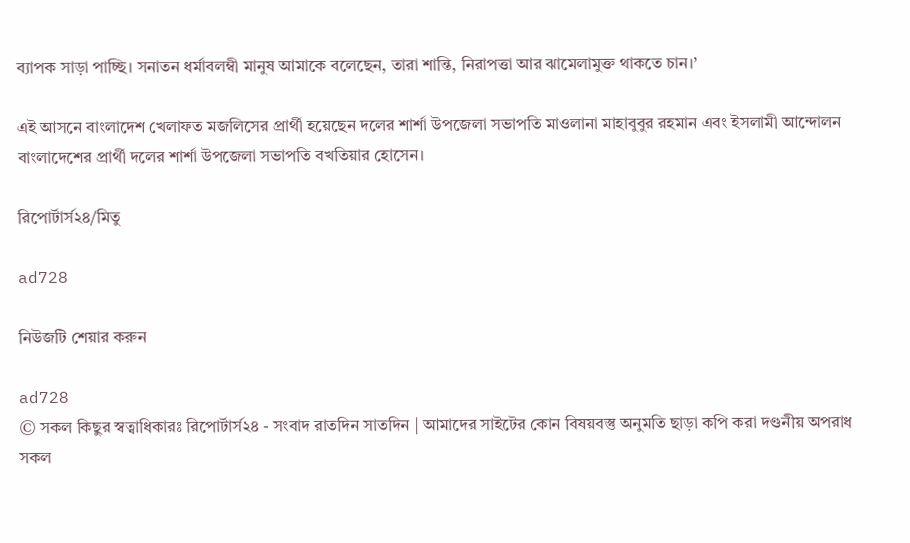ব্যাপক সাড়া পাচ্ছি। সনাতন ধর্মাবলম্বী মানুষ আমাকে বলেছেন, তারা শান্তি, নিরাপত্তা আর ঝামেলামুক্ত থাকতে চান।’

এই আসনে বাংলাদেশ খেলাফত মজলিসের প্রার্থী হয়েছেন দলের শার্শা উপজেলা সভাপতি মাওলানা মাহাবুবুর রহমান এবং ইসলামী আন্দোলন বাংলাদেশের প্রার্থী দলের শার্শা উপজেলা সভাপতি বখতিয়ার হোসেন।

রিপোর্টার্স২৪/মিতু

ad728

নিউজটি শেয়ার করুন

ad728
© সকল কিছুর স্বত্বাধিকারঃ রিপোর্টার্স২৪ - সংবাদ রাতদিন সাতদিন | আমাদের সাইটের কোন বিষয়বস্তু অনুমতি ছাড়া কপি করা দণ্ডনীয় অপরাধ
সকল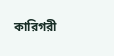কারিগরী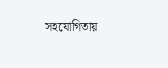সহযোগিতায়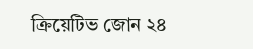ক্রিয়েটিভ জোন ২৪